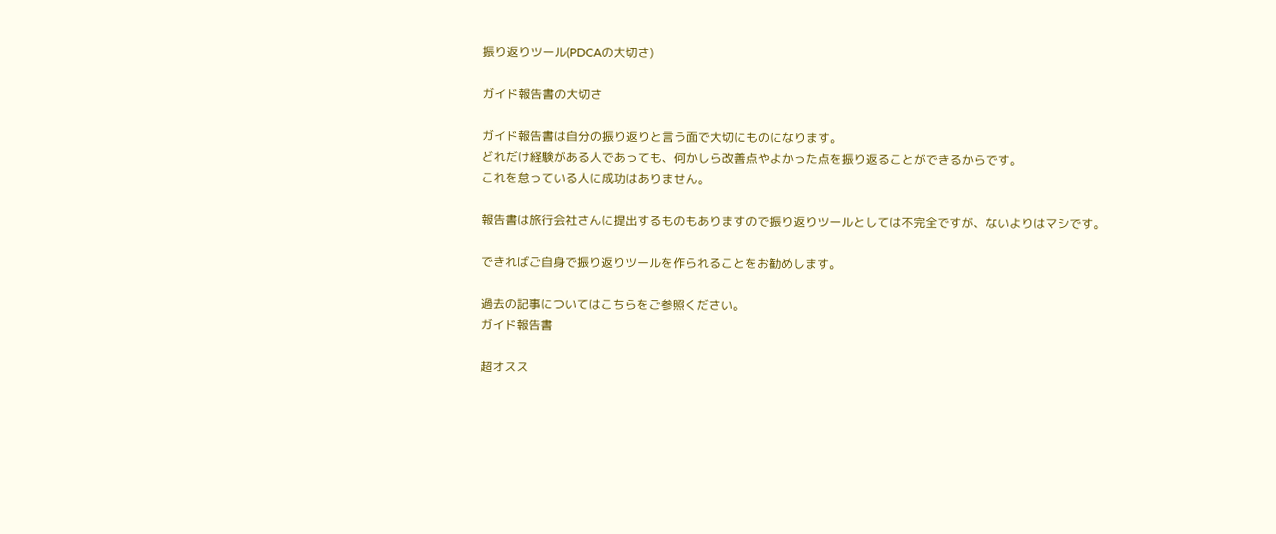振り返りツール(PDCAの大切さ)

ガイド報告書の大切さ

ガイド報告書は自分の振り返りと言う面で大切にものになります。
どれだけ経験がある人であっても、何かしら改善点やよかった点を振り返ることができるからです。
これを怠っている人に成功はありません。

報告書は旅行会社さんに提出するものもありますので振り返りツールとしては不完全ですが、ないよりはマシです。

できればご自身で振り返りツールを作られることをお勧めします。

過去の記事についてはこちらをご参照ください。
ガイド報告書

超オスス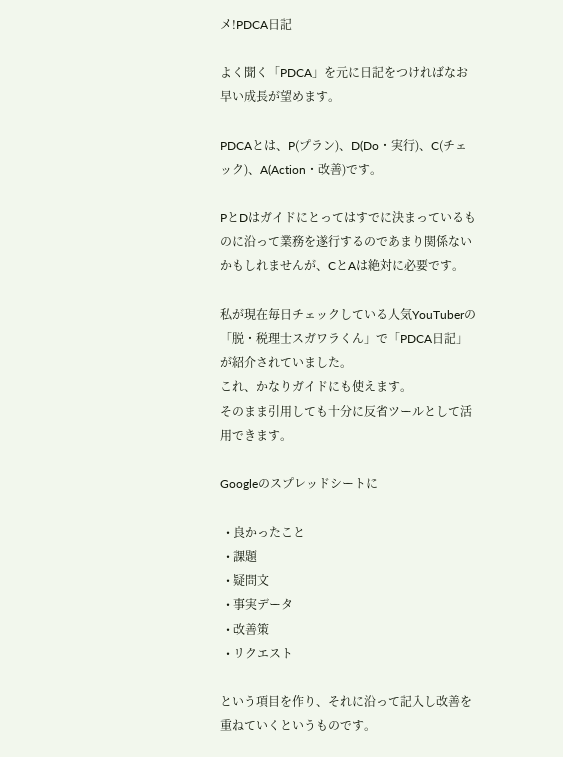メ!PDCA日記

よく聞く「PDCA」を元に日記をつければなお早い成長が望めます。

PDCAとは、P(プラン)、D(Do・実行)、C(チェック)、A(Action・改善)です。

PとDはガイドにとってはすでに決まっているものに沿って業務を遂行するのであまり関係ないかもしれませんが、CとAは絶対に必要です。

私が現在毎日チェックしている人気YouTuberの「脱・税理士スガワラくん」で「PDCA日記」が紹介されていました。
これ、かなりガイドにも使えます。
そのまま引用しても十分に反省ツールとして活用できます。

Googleのスプレッドシートに

  • 良かったこと
  • 課題
  • 疑問文
  • 事実データ
  • 改善策
  • リクエスト

という項目を作り、それに沿って記入し改善を重ねていくというものです。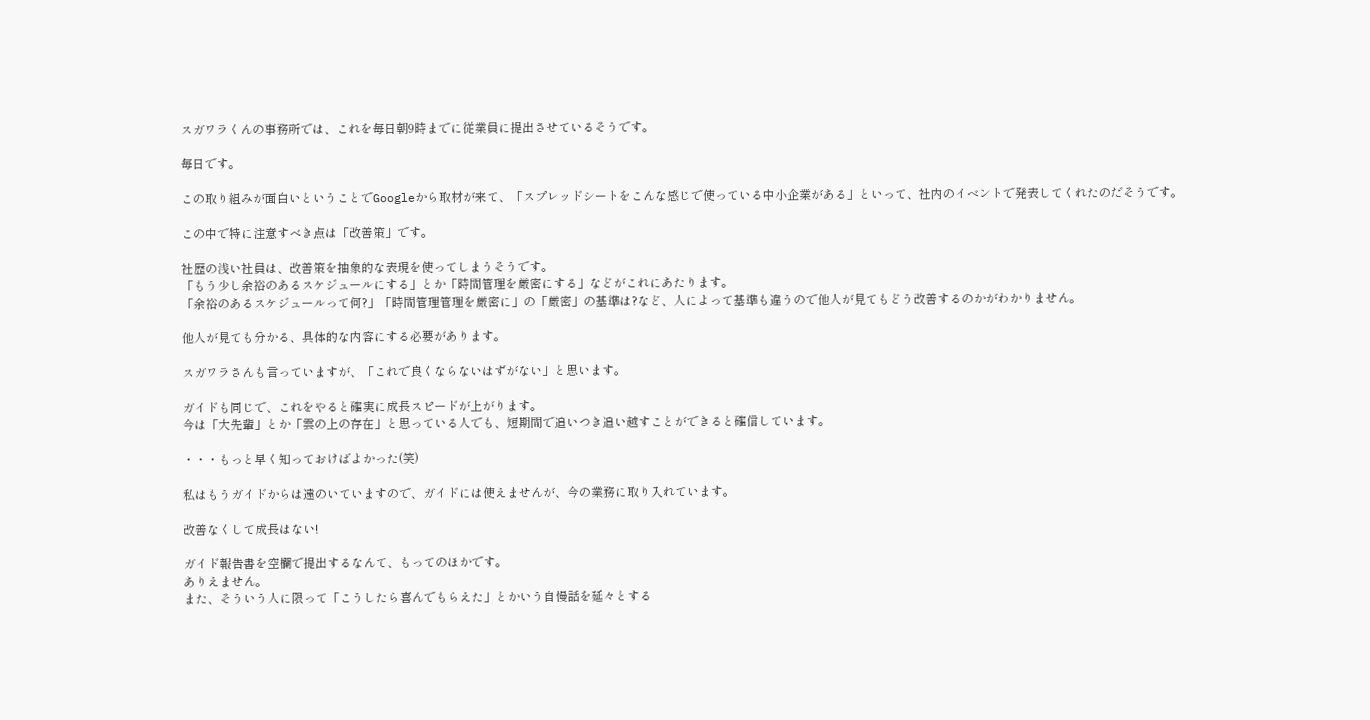スガワラくんの事務所では、これを毎日朝9時までに従業員に提出させているそうです。

毎日です。

この取り組みが面白いということでGoogleから取材が来て、「スプレッドシートをこんな感じで使っている中小企業がある」といって、社内のイベントで発表してくれたのだそうです。

この中で特に注意すべき点は「改善策」です。

社歴の浅い社員は、改善策を抽象的な表現を使ってしまうそうです。
「もう少し余裕のあるスケジュールにする」とか「時間管理を厳密にする」などがこれにあたります。
「余裕のあるスケジュールって何?」「時間管理管理を厳密に」の「厳密」の基準は?など、人によって基準も違うので他人が見てもどう改善するのかがわかりません。

他人が見ても分かる、具体的な内容にする必要があります。

スガワラさんも言っていますが、「これで良くならないはずがない」と思います。

ガイドも同じで、これをやると確実に成長スピードが上がります。
今は「大先輩」とか「雲の上の存在」と思っている人でも、短期間で追いつき追い越すことができると確信しています。

・・・もっと早く知っておけばよかった(笑)

私はもうガイドからは遠のいていますので、ガイドには使えませんが、今の業務に取り入れています。

改善なくして成長はない!

ガイド報告書を空欄で提出するなんて、もってのほかです。
ありえません。
また、そういう人に限って「こうしたら喜んでもらえた」とかいう自慢話を延々とする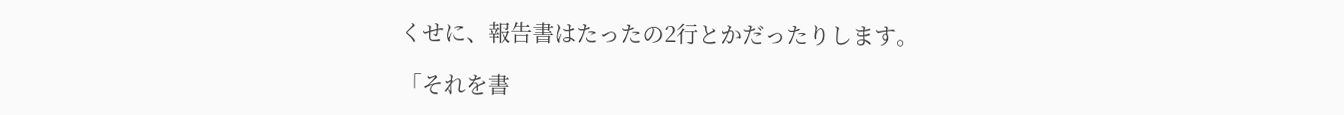くせに、報告書はたったの2行とかだったりします。

「それを書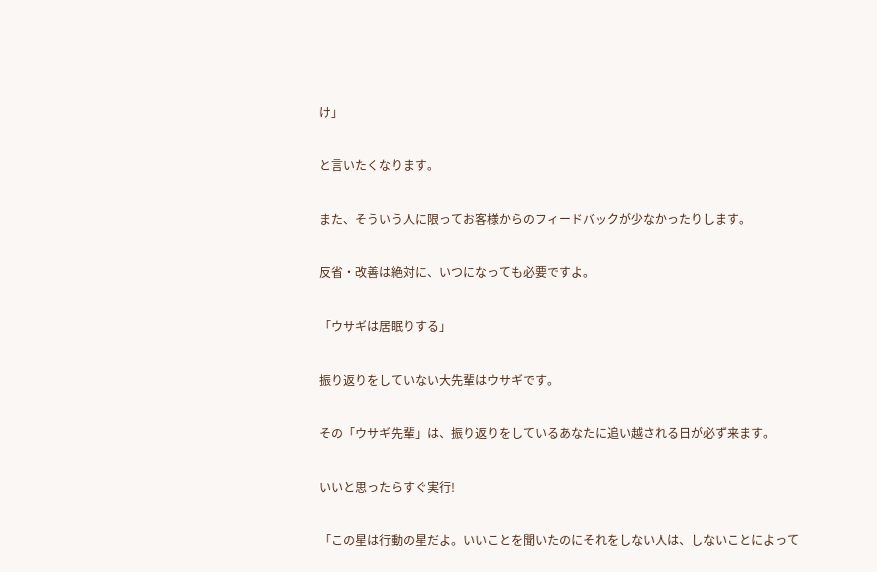け」

と言いたくなります。

また、そういう人に限ってお客様からのフィードバックが少なかったりします。

反省・改善は絶対に、いつになっても必要ですよ。

「ウサギは居眠りする」

振り返りをしていない大先輩はウサギです。

その「ウサギ先輩」は、振り返りをしているあなたに追い越される日が必ず来ます。

いいと思ったらすぐ実行!

「この星は行動の星だよ。いいことを聞いたのにそれをしない人は、しないことによって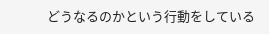どうなるのかという行動をしている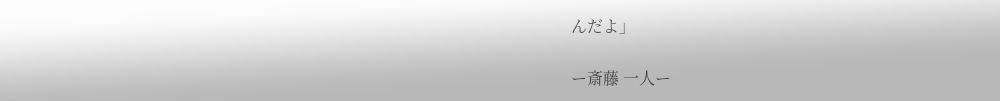んだよ」

ー斎藤 一人ー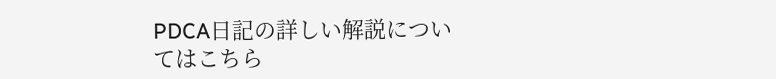PDCA日記の詳しい解説についてはこちら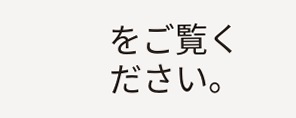をご覧ください。